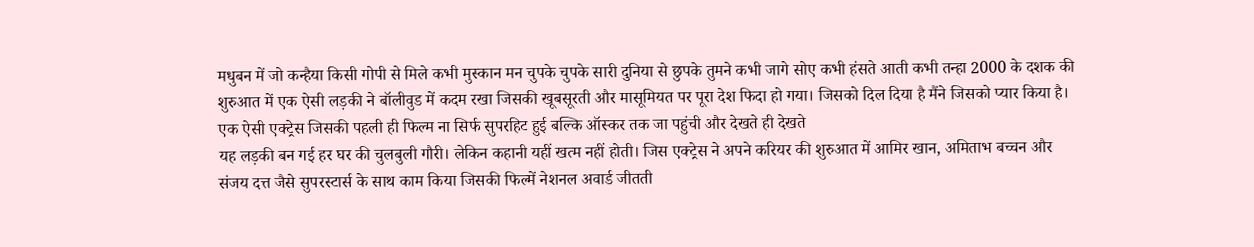मधुबन में जो कन्हैया किसी गोपी से मिले कभी मुस्कान मन चुपके चुपके सारी दुनिया से छुपके तुमने कभी जागे सोए कभी हंसते आती कभी तन्हा 2000 के दशक की शुरुआत में एक ऐसी लड़की ने बॉलीवुड में कदम रखा जिसकी खूबसूरती और मासूमियत पर पूरा देश फिदा हो गया। जिसको दिल दिया है मैंने जिसको प्यार किया है। एक ऐसी एक्ट्रेस जिसकी पहली ही फिल्म ना सिर्फ सुपरहिट हुई बल्कि ऑस्कर तक जा पहुंची और देखते ही देखते
यह लड़की बन गई हर घर की चुलबुली गौरी। लेकिन कहानी यहीं खत्म नहीं होती। जिस एक्ट्रेस ने अपने करियर की शुरुआत में आमिर खान, अमिताभ बच्चन और संजय दत्त जैसे सुपरस्टार्स के साथ काम किया जिसकी फिल्में नेशनल अवार्ड जीतती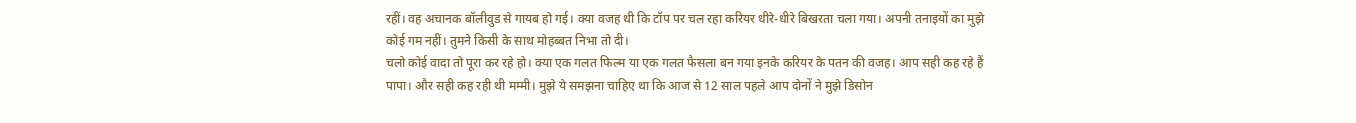रहीं। वह अचानक बॉलीवुड से गायब हो गई। क्या वजह थी कि टॉप पर चल रहा करियर धीरे-धीरे बिखरता चला गया। अपनी तनाइयों का मुझे कोई गम नहीं। तुमने किसी के साथ मोहब्बत निभा तो दी।
चलो कोई वादा तो पूरा कर रहे हो। क्या एक गलत फिल्म या एक गलत फैसला बन गया इनके करियर के पतन की वजह। आप सही कह रहे हैं पापा। और सही कह रही थी मम्मी। मुझे ये समझना चाहिए था कि आज से 12 साल पहले आप दोनों ने मुझे डिसोन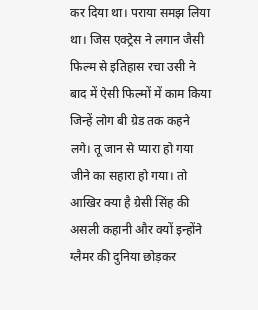कर दिया था। पराया समझ लिया था। जिस एक्ट्रेस ने लगान जैसी फिल्म से इतिहास रचा उसी ने बाद में ऐसी फिल्मों में काम किया जिन्हें लोग बी ग्रेड तक कहने लगे। तू जान से प्यारा हो गया जीने का सहारा हो गया। तो आखिर क्या है ग्रेसी सिंह की असली कहानी और क्यों इन्होंने ग्लैमर की दुनिया छोड़कर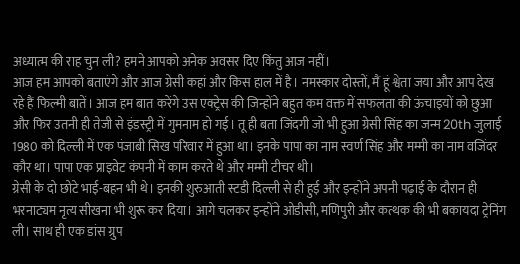अध्यात्म की राह चुन ली? हमने आपको अनेक अवसर दिए किंतु आज नहीं।
आज हम आपको बताएंगे और आज ग्रेसी कहां और किस हाल में है। नमस्कार दोस्तों, मैं हूं श्वेता जया और आप देख रहे हैं फिल्मी बातें। आज हम बात करेंगे उस एक्ट्रेस की जिन्होंने बहुत कम वक्त में सफलता की ऊंचाइयों को छुआ और फिर उतनी ही तेजी से इंडस्ट्री में गुमनाम हो गई। तू ही बता जिंदगी जो भी हुआ ग्रेसी सिंह का जन्म 20th जुलाई 1980 को दिल्ली में एक पंजाबी सिख परिवार में हुआ था। इनके पापा का नाम स्वर्ण सिंह और मम्मी का नाम वजिंदर कौर था। पापा एक प्राइवेट कंपनी में काम करते थे और मम्मी टीचर थी।
ग्रेसी के दो छोटे भाई-बहन भी थे। इनकी शुरुआती स्टडी दिल्ली से ही हुई और इन्होंने अपनी पढ़ाई के दौरान ही भरनाट्यम नृत्य सीखना भी शुरू कर दिया। आगे चलकर इन्होंने ओडीसी, मणिपुरी और कत्थक की भी बकायदा ट्रेनिंग ली। साथ ही एक डांस ग्रुप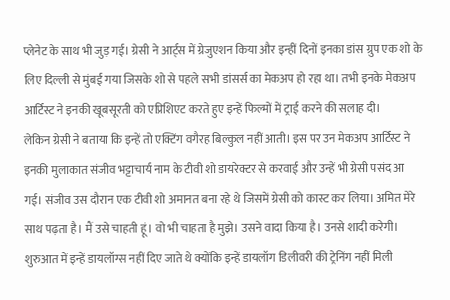प्लेनेट के साथ भी जुड़ गई। ग्रेसी ने आर्ट्स में ग्रेजुएशन किया और इन्हीं दिनों इनका डांस ग्रुप एक शो के लिए दिल्ली से मुंबई गया जिसके शो से पहले सभी डांसर्स का मेकअप हो रहा था। तभी इनके मेकअप आर्टिस्ट ने इनकी खूबसूरती को एप्रिशिएट करते हुए इन्हें फिल्मों में ट्राई करने की सलाह दी।
लेकिन ग्रेसी ने बताया कि इन्हें तो एक्टिंग वगैरह बिल्कुल नहीं आती। इस पर उन मेकअप आर्टिस्ट ने इनकी मुलाकात संजीव भट्टाचार्य नाम के टीवी शो डायरेक्टर से करवाई और उन्हें भी ग्रेसी पसंद आ गई। संजीव उस दौरान एक टीवी शो अमानत बना रहे थे जिसमें ग्रेसी को कास्ट कर लिया। अमित मेरे साथ पढ़ता है। मैं उसे चाहती हूं। वो भी चाहता है मुझे। उसने वादा किया है। उनसे शादी करेगी। शुरुआत में इन्हें डायलॉग्स नहीं दिए जाते थे क्योंकि इन्हें डायलॉग डिलीवरी की ट्रेनिंग नहीं मिली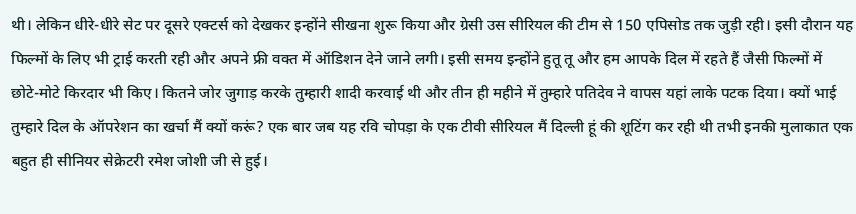थी। लेकिन धीरे-धीरे सेट पर दूसरे एक्टर्स को देखकर इन्होंने सीखना शुरू किया और ग्रेसी उस सीरियल की टीम से 150 एपिसोड तक जुड़ी रही। इसी दौरान यह फिल्मों के लिए भी ट्राई करती रही और अपने फ्री वक्त में ऑडिशन देने जाने लगी। इसी समय इन्होंने हुतू तू और हम आपके दिल में रहते हैं जैसी फिल्मों में छोटे-मोटे किरदार भी किए। कितने जोर जुगाड़ करके तुम्हारी शादी करवाई थी और तीन ही महीने में तुम्हारे पतिदेव ने वापस यहां लाके पटक दिया। क्यों भाई तुम्हारे दिल के ऑपरेशन का खर्चा मैं क्यों करूं? एक बार जब यह रवि चोपड़ा के एक टीवी सीरियल मैं दिल्ली हूं की शूटिंग कर रही थी तभी इनकी मुलाकात एक बहुत ही सीनियर सेक्रेटरी रमेश जोशी जी से हुई।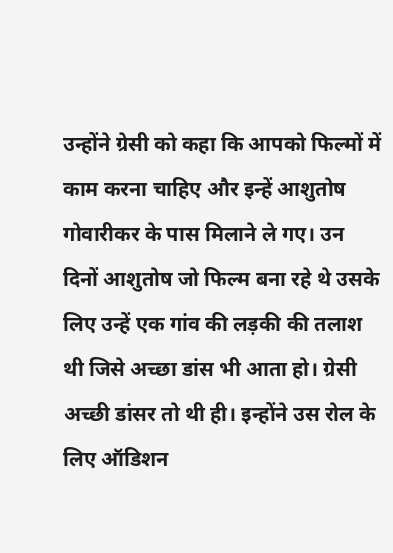उन्होंने ग्रेसी को कहा कि आपको फिल्मों में काम करना चाहिए और इन्हें आशुतोष गोवारीकर के पास मिलाने ले गए। उन दिनों आशुतोष जो फिल्म बना रहे थे उसके लिए उन्हें एक गांव की लड़की की तलाश थी जिसे अच्छा डांस भी आता हो। ग्रेसी अच्छी डांसर तो थी ही। इन्होंने उस रोल के लिए ऑडिशन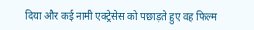दिया और कई नामी एक्ट्रेसेस को पछाड़ते हुए वह फिल्म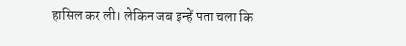हासिल कर ली। लेकिन जब इन्हें पता चला कि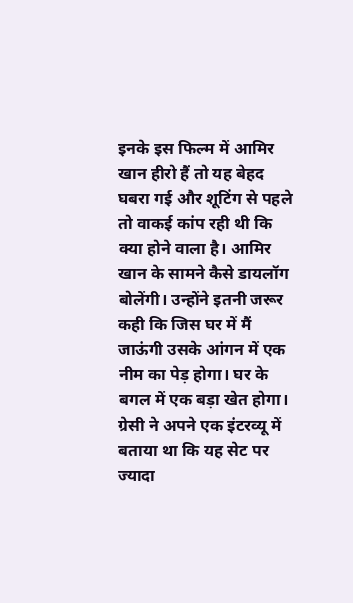इनके इस फिल्म में आमिर खान हीरो हैं तो यह बेहद घबरा गई और शूटिंग से पहले तो वाकई कांप रही थी कि क्या होने वाला है। आमिर खान के सामने कैसे डायलॉग बोलेंगी। उन्होंने इतनी जरूर कही कि जिस घर में मैं जाऊंगी उसके आंगन में एक नीम का पेड़ होगा। घर के बगल में एक बड़ा खेत होगा। ग्रेसी ने अपने एक इंटरव्यू में बताया था कि यह सेट पर ज्यादा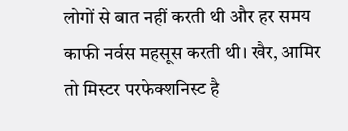लोगों से बात नहीं करती थी और हर समय काफी नर्वस महसूस करती थी। खैर, आमिर तो मिस्टर परफेक्शनिस्ट है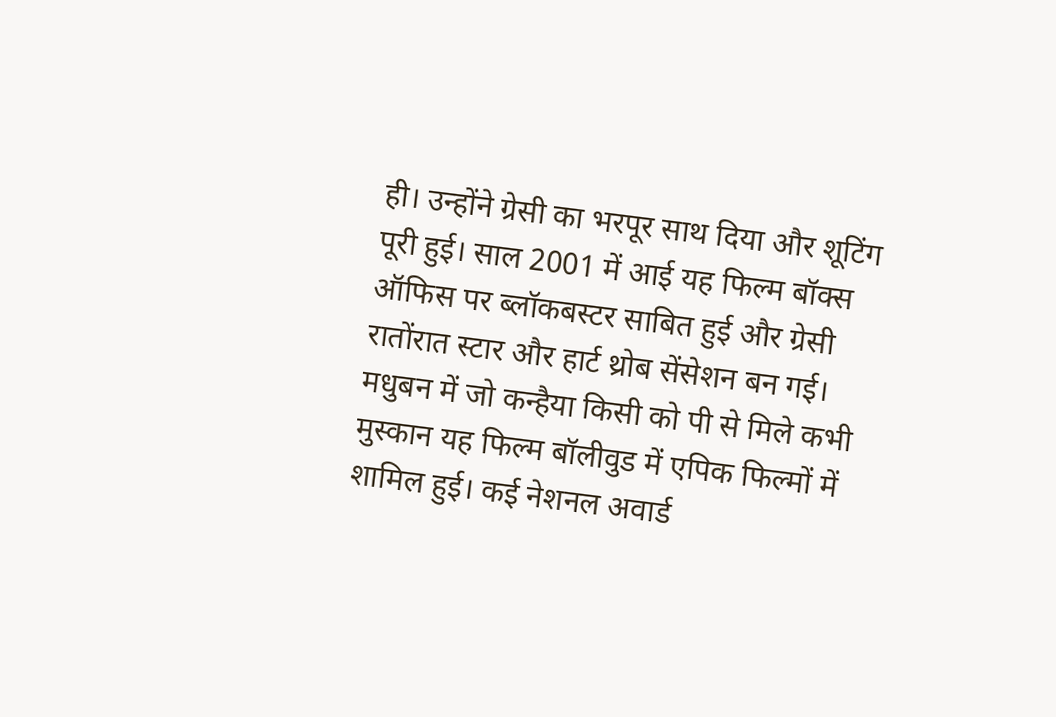ही। उन्होंने ग्रेसी का भरपूर साथ दिया और शूटिंग पूरी हुई। साल 2001 में आई यह फिल्म बॉक्स ऑफिस पर ब्लॉकबस्टर साबित हुई और ग्रेसी रातोंरात स्टार और हार्ट थ्रोब सेंसेशन बन गई। मधुबन में जो कन्हैया किसी को पी से मिले कभी मुस्कान यह फिल्म बॉलीवुड में एपिक फिल्मों में शामिल हुई। कई नेशनल अवार्ड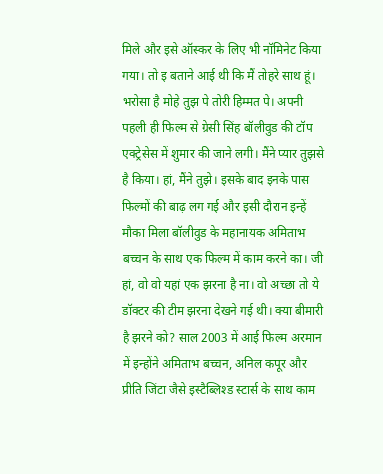मिले और इसे ऑस्कर के लिए भी नॉमिनेट किया गया। तो इ बताने आई थी कि मैं तोहरे साथ हूं।
भरोसा है मोहे तुझ पे तोरी हिम्मत पे। अपनी पहली ही फिल्म से ग्रेसी सिंह बॉलीवुड की टॉप एक्ट्रेसेस में शुमार की जाने लगी। मैंने प्यार तुझसे है किया। हां, मैंने तुझे। इसके बाद इनके पास फिल्मों की बाढ़ लग गई और इसी दौरान इन्हें मौका मिला बॉलीवुड के महानायक अमिताभ बच्चन के साथ एक फिल्म में काम करने का। जी हां, वो वो यहां एक झरना है ना। वो अच्छा तो ये डॉक्टर की टीम झरना देखने गई थी। क्या बीमारी है झरने को? साल 2003 में आई फिल्म अरमान में इन्होंने अमिताभ बच्चन, अनिल कपूर और प्रीति जिंटा जैसे इस्टैब्लिश्ड स्टार्स के साथ काम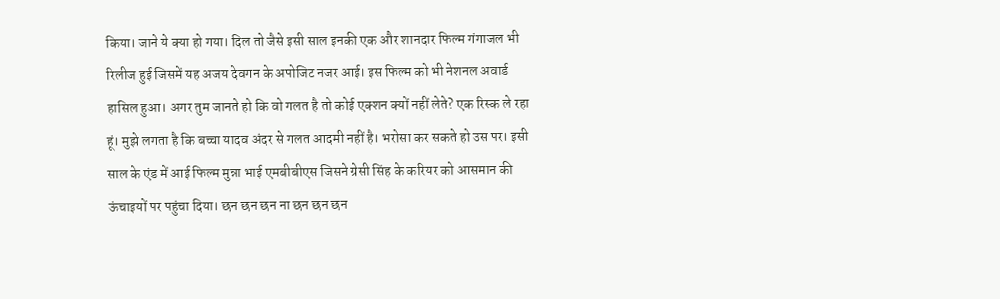किया। जाने ये क्या हो गया। दिल तो जैसे इसी साल इनकी एक और शानदार फिल्म गंगाजल भी रिलीज हुई जिसमें यह अजय देवगन के अपोजिट नजर आई। इस फिल्म को भी नेशनल अवार्ड हासिल हुआ। अगर तुम जानते हो कि वो गलत है तो कोई एक्शन क्यों नहीं लेते? एक रिस्क ले रहा हूं। मुझे लगता है कि बच्चा यादव अंदर से गलत आदमी नहीं है। भरोसा कर सकते हो उस पर। इसी साल के एंड में आई फिल्म मुन्ना भाई एमबीबीएस जिसने ग्रेसी सिंह के करियर को आसमान की ऊंचाइयों पर पहुंचा दिया। छन छन छन ना छन छन छन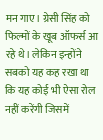मन गाए। ग्रेसी सिंह को फिल्मों के खूब ऑफर्स आ रहे थे। लेकिन इन्होंने सबको यह कह रखा था कि यह कोई भी ऐसा रोल नहीं करेंगी जिसमें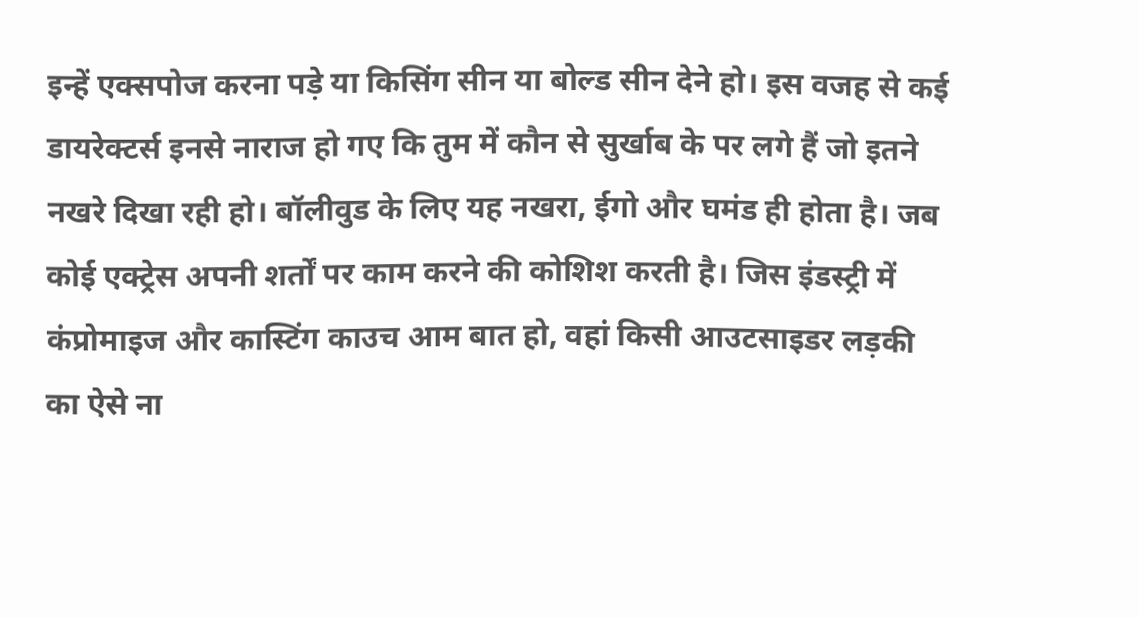इन्हें एक्सपोज करना पड़े या किसिंग सीन या बोल्ड सीन देने हो। इस वजह से कई डायरेक्टर्स इनसे नाराज हो गए कि तुम में कौन से सुर्खाब के पर लगे हैं जो इतने नखरे दिखा रही हो। बॉलीवुड के लिए यह नखरा, ईगो और घमंड ही होता है। जब कोई एक्ट्रेस अपनी शर्तों पर काम करने की कोशिश करती है। जिस इंडस्ट्री में कंप्रोमाइज और कास्टिंग काउच आम बात हो, वहां किसी आउटसाइडर लड़की का ऐसे ना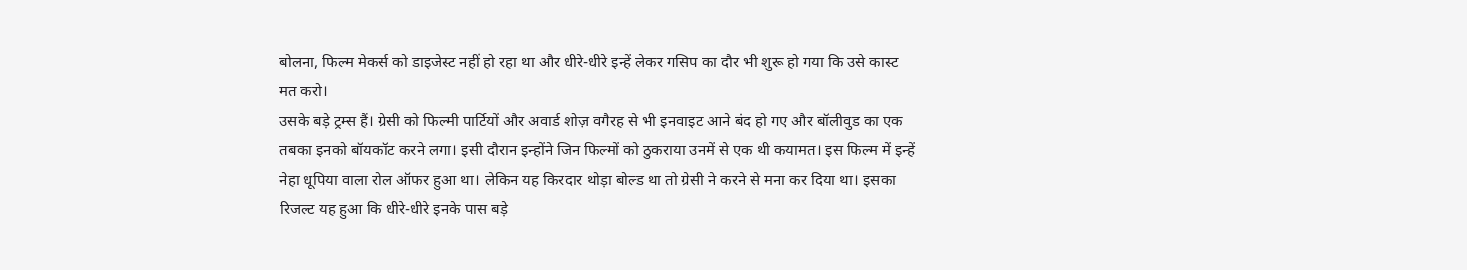बोलना, फिल्म मेकर्स को डाइजेस्ट नहीं हो रहा था और धीरे-धीरे इन्हें लेकर गसिप का दौर भी शुरू हो गया कि उसे कास्ट मत करो।
उसके बड़े ट्रम्स हैं। ग्रेसी को फिल्मी पार्टियों और अवार्ड शोज़ वगैरह से भी इनवाइट आने बंद हो गए और बॉलीवुड का एक तबका इनको बॉयकॉट करने लगा। इसी दौरान इन्होंने जिन फिल्मों को ठुकराया उनमें से एक थी कयामत। इस फिल्म में इन्हें नेहा धूपिया वाला रोल ऑफर हुआ था। लेकिन यह किरदार थोड़ा बोल्ड था तो ग्रेसी ने करने से मना कर दिया था। इसका रिजल्ट यह हुआ कि धीरे-धीरे इनके पास बड़े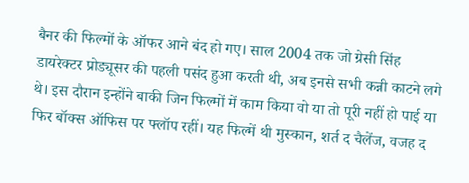बैनर की फिल्मों के ऑफर आने बंद हो गए। साल 2004 तक जो ग्रेसी सिंह डायरेक्टर प्रोड्यूसर की पहली पसंद हुआ करती थी, अब इनसे सभी कन्नी काटने लगे थे। इस दौरान इन्होंने बाकी जिन फिल्मों में काम किया वो या तो पूरी नहीं हो पाई या फिर बॉक्स ऑफिस पर फ्लॉप रहीं। यह फिल्में थी मुस्कान, शर्त द चैलेंज, वजह द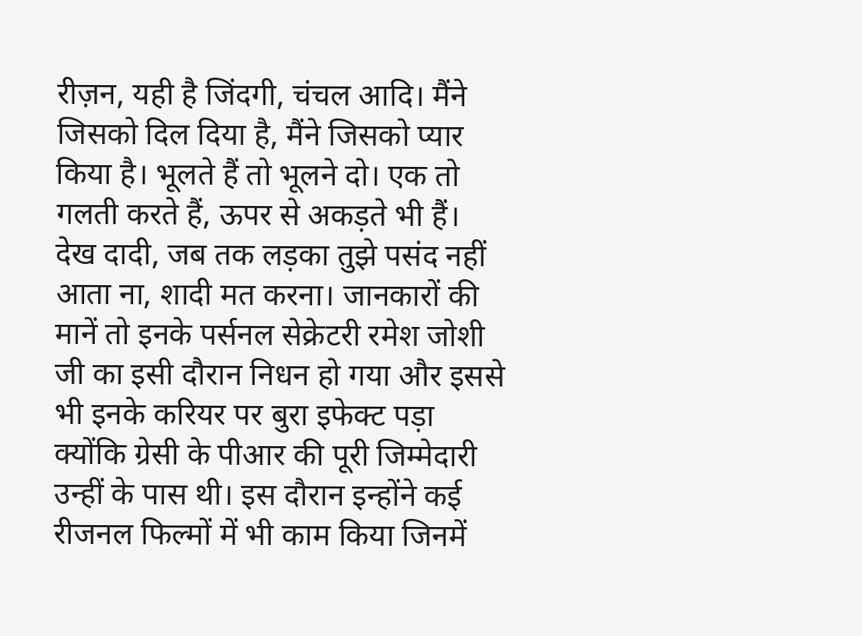रीज़न, यही है जिंदगी, चंचल आदि। मैंने जिसको दिल दिया है, मैंने जिसको प्यार किया है। भूलते हैं तो भूलने दो। एक तो गलती करते हैं, ऊपर से अकड़ते भी हैं। देख दादी, जब तक लड़का तुझे पसंद नहीं आता ना, शादी मत करना। जानकारों की मानें तो इनके पर्सनल सेक्रेटरी रमेश जोशी जी का इसी दौरान निधन हो गया और इससे भी इनके करियर पर बुरा इफेक्ट पड़ा क्योंकि ग्रेसी के पीआर की पूरी जिम्मेदारी उन्हीं के पास थी। इस दौरान इन्होंने कई रीजनल फिल्मों में भी काम किया जिनमें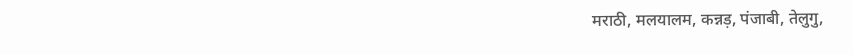मराठी, मलयालम, कन्नड़, पंजाबी, तेलुगु,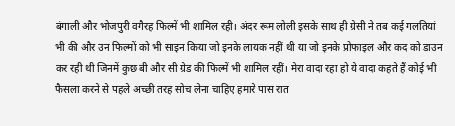बंगाली और भोजपुरी वगैरह फिल्में भी शामिल रही। अंदर रूम लोली इसके साथ ही ग्रेसी ने तब कई गलतियां भी की और उन फिल्मों को भी साइन किया जो इनके लायक नहीं थी या जो इनके प्रोफाइल और कद को डाउन कर रही थी जिनमें कुछ बी और सी ग्रेड की फिल्में भी शामिल रहीं। मेरा वादा रहा हो ये वादा कहते हैं कोई भी फैसला करने से पहले अच्छी तरह सोच लेना चाहिए हमारे पास रात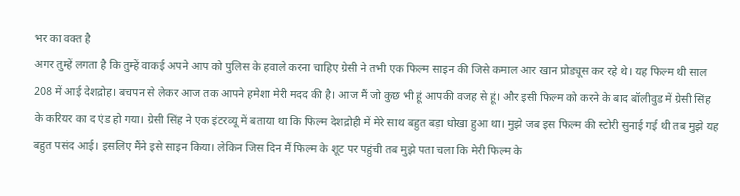भर का वक्त है
अगर तुम्हें लगता है कि तुम्हें वाकई अपने आप को पुलिस के हवाले करना चाहिए ग्रेसी ने तभी एक फिल्म साइन की जिसे कमाल आर खान प्रोड्यूस कर रहे थे। यह फिल्म थी साल 208 में आई देशद्रोह। बचपन से लेकर आज तक आपने हमेशा मेरी मदद की है। आज मैं जो कुछ भी हूं आपकी वजह से हूं। और इसी फिल्म को करने के बाद बॉलीवुड में ग्रेसी सिंह के करियर का द एंड हो गया। ग्रेसी सिंह ने एक इंटरव्यू में बताया था कि फिल्म देशद्रोही में मेरे साथ बहुत बड़ा धोखा हुआ था। मुझे जब इस फिल्म की स्टोरी सुनाई गई थी तब मुझे यह बहुत पसंद आई। इसलिए मैंने इसे साइन किया। लेकिन जिस दिन मैं फिल्म के शूट पर पहुंची तब मुझे पता चला कि मेरी फिल्म के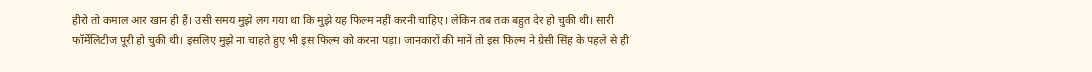हीरो तो कमाल आर खान ही हैं। उसी समय मुझे लग गया था कि मुझे यह फिल्म नहीं करनी चाहिए। लेकिन तब तक बहुत देर हो चुकी थी। सारी फॉर्मेलिटीज पूरी हो चुकी थी। इसलिए मुझे ना चाहते हुए भी इस फिल्म को करना पड़ा। जानकारों की मानें तो इस फिल्म ने ग्रेसी सिंह के पहले से ही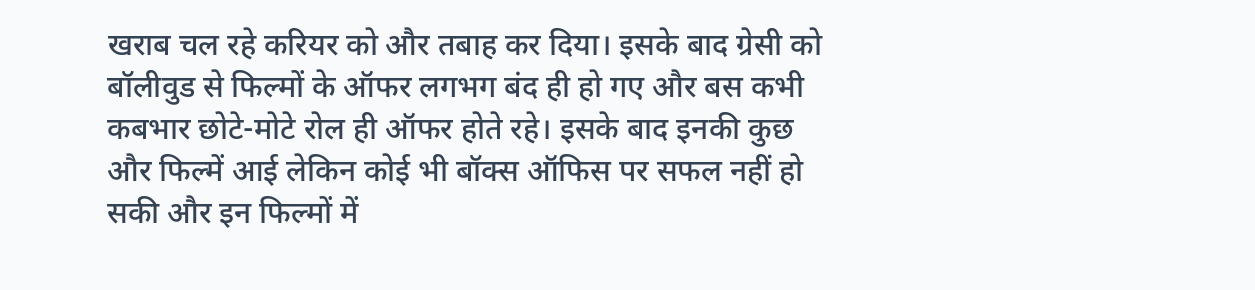खराब चल रहे करियर को और तबाह कर दिया। इसके बाद ग्रेसी को बॉलीवुड से फिल्मों के ऑफर लगभग बंद ही हो गए और बस कभी कबभार छोटे-मोटे रोल ही ऑफर होते रहे। इसके बाद इनकी कुछ और फिल्में आई लेकिन कोई भी बॉक्स ऑफिस पर सफल नहीं हो सकी और इन फिल्मों में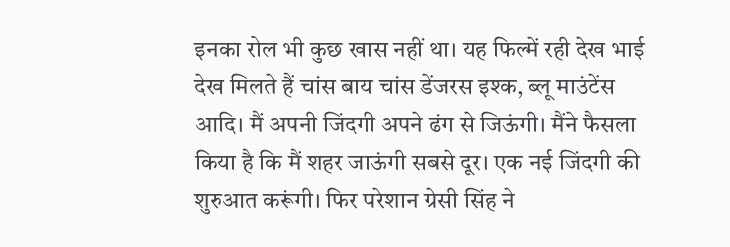इनका रोल भी कुछ खास नहीं था। यह फिल्में रही देख भाई देख मिलते हैं चांस बाय चांस डेंजरस इश्क, ब्लू माउंटेंस आदि। मैं अपनी जिंदगी अपने ढंग से जिऊंगी। मैंने फैसला किया है कि मैं शहर जाऊंगी सबसे दूर। एक नई जिंदगी की शुरुआत करूंगी। फिर परेशान ग्रेसी सिंह ने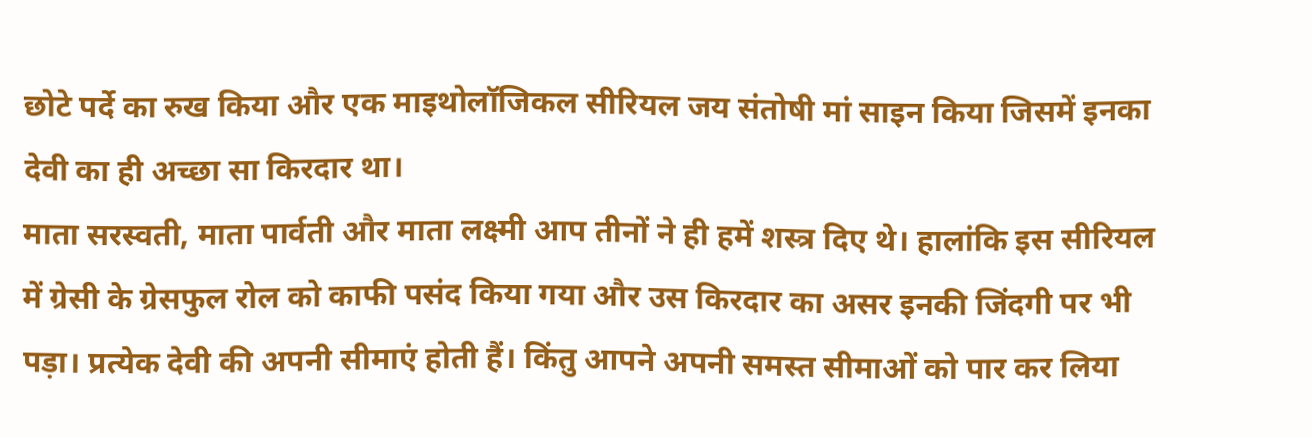छोटे पर्दे का रुख किया और एक माइथोलॉजिकल सीरियल जय संतोषी मां साइन किया जिसमें इनका देवी का ही अच्छा सा किरदार था।
माता सरस्वती, माता पार्वती और माता लक्ष्मी आप तीनों ने ही हमें शस्त्र दिए थे। हालांकि इस सीरियल में ग्रेसी के ग्रेसफुल रोल को काफी पसंद किया गया और उस किरदार का असर इनकी जिंदगी पर भी पड़ा। प्रत्येक देवी की अपनी सीमाएं होती हैं। किंतु आपने अपनी समस्त सीमाओं को पार कर लिया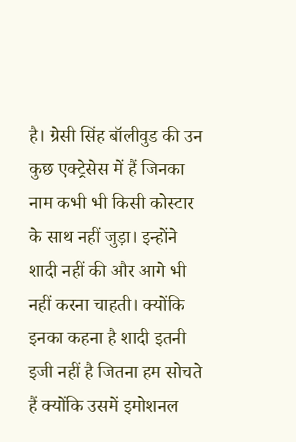है। ग्रेसी सिंह बॉलीवुड की उन कुछ एक्ट्रेसेस में हैं जिनका नाम कभी भी किसी कोस्टार के साथ नहीं जुड़ा। इन्होंने शादी नहीं की और आगे भी नहीं करना चाहती। क्योंकि इनका कहना है शादी इतनी इजी नहीं है जितना हम सोचते हैं क्योंकि उसमें इमोशनल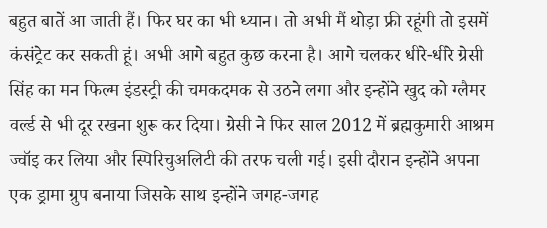बहुत बातें आ जाती हैं। फिर घर का भी ध्यान। तो अभी मैं थोड़ा फ्री रहूंगी तो इसमें कंसंट्रेट कर सकती हूं। अभी आगे बहुत कुछ करना है। आगे चलकर धीरे-धीरे ग्रेसी सिंह का मन फिल्म इंडस्ट्री की चमकदमक से उठने लगा और इन्होंने खुद को ग्लैमर वर्ल्ड से भी दूर रखना शुरू कर दिया। ग्रेसी ने फिर साल 2012 में ब्रह्मकुमारी आश्रम ज्वॉइ कर लिया और स्पिरिचुअलिटी की तरफ चली गई। इसी दौरान इन्होंने अपना एक ड्रामा ग्रुप बनाया जिसके साथ इन्होंने जगह-जगह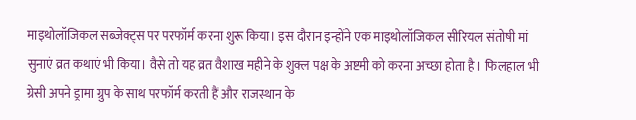माइथोलॉजिकल सब्जेक्ट्स पर परफॉर्म करना शुरू किया। इस दौरान इन्होंने एक माइथोलॉजिकल सीरियल संतोषी मां सुनाएं व्रत कथाएं भी किया। वैसे तो यह व्रत वैशाख महीने के शुक्ल पक्ष के अष्टमी को करना अच्छा होता है। फिलहाल भी ग्रेसी अपने ड्रामा ग्रुप के साथ परफॉर्म करती हैं और राजस्थान के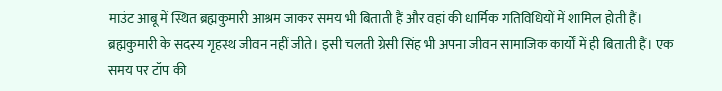माउंट आबू में स्थित ब्रह्मकुमारी आश्रम जाकर समय भी बिताती हैं और वहां की धार्मिक गतिविधियों में शामिल होती हैं। ब्रह्मकुमारी के सदस्य गृहस्थ जीवन नहीं जीते। इसी चलती ग्रेसी सिंह भी अपना जीवन सामाजिक कार्यों में ही बिताती हैं। एक समय पर टॉप की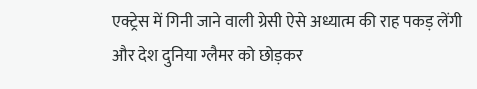एक्ट्रेस में गिनी जाने वाली ग्रेसी ऐसे अध्यात्म की राह पकड़ लेंगी
और देश दुनिया ग्लैमर को छोड़कर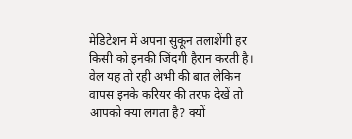मेडिटेशन में अपना सुकून तलाशेंगी हर किसी को इनकी जिंदगी हैरान करती है। वेल यह तो रही अभी की बात लेकिन वापस इनके करियर की तरफ देखें तो आपको क्या लगता है? क्यों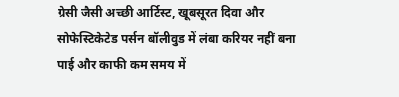ग्रेसी जैसी अच्छी आर्टिस्ट, खूबसूरत दिवा और सोफेस्टिकेटेड पर्सन बॉलीवुड में लंबा करियर नहीं बना पाई और काफी कम समय में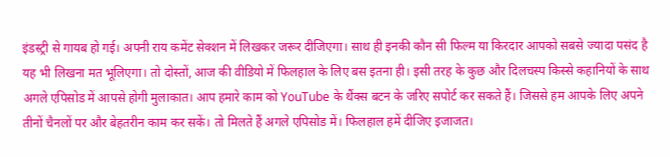इंडस्ट्री से गायब हो गई। अपनी राय कमेंट सेक्शन में लिखकर जरूर दीजिएगा। साथ ही इनकी कौन सी फिल्म या किरदार आपको सबसे ज्यादा पसंद है यह भी लिखना मत भूलिएगा। तो दोस्तों, आज की वीडियो में फिलहाल के लिए बस इतना ही। इसी तरह के कुछ और दिलचस्प किस्से कहानियों के साथ अगले एपिसोड में आपसे होगी मुलाकात। आप हमारे काम को YouTube के थैंक्स बटन के जरिए सपोर्ट कर सकते हैं। जिससे हम आपके लिए अपने तीनों चैनलों पर और बेहतरीन काम कर सकें। तो मिलते हैं अगले एपिसोड में। फिलहाल हमें दीजिए इजाजत।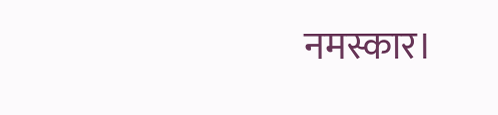नमस्कार।